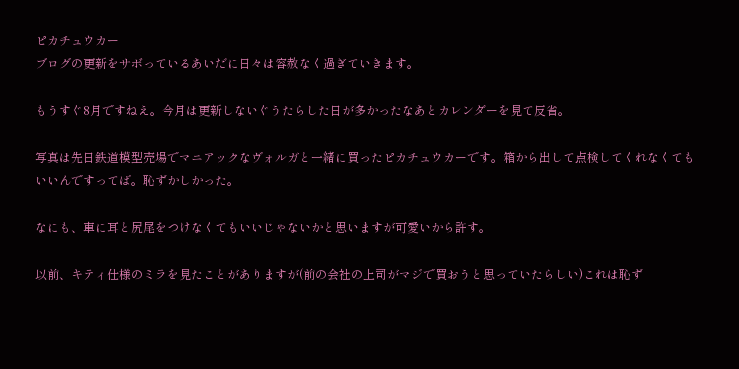ピカチュウカー
ブログの更新をサボっているあいだに日々は容赦なく過ぎていきます。

もうすぐ8月ですねえ。今月は更新しないぐうたらした日が多かったなあとカレンダーを見て反省。

写真は先日鉄道模型売場でマニアックなヴォルガと一緒に買ったピカチュウカーです。箱から出して点検してくれなくてもいいんですってば。恥ずかしかった。

なにも、車に耳と尻尾をつけなくてもいいじゃないかと思いますが可愛いから許す。

以前、キティ仕様のミラを見たことがありますが(前の会社の上司がマジで買おうと思っていたらしい)これは恥ず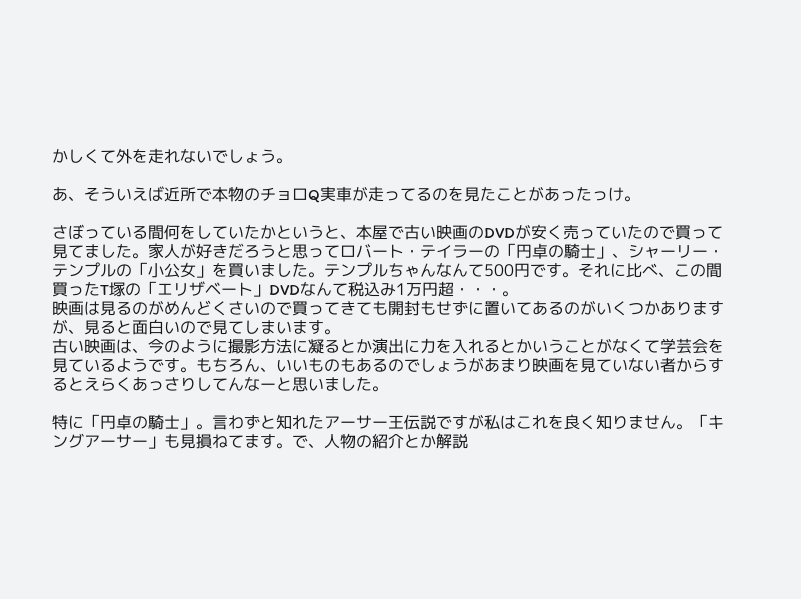かしくて外を走れないでしょう。

あ、そういえば近所で本物のチョロQ実車が走ってるのを見たことがあったっけ。

さぼっている間何をしていたかというと、本屋で古い映画のDVDが安く売っていたので買って見てました。家人が好きだろうと思ってロバート・テイラーの「円卓の騎士」、シャーリー・テンプルの「小公女」を買いました。テンプルちゃんなんて500円です。それに比べ、この間買ったT塚の「エリザベート」DVDなんて税込み1万円超・・・。
映画は見るのがめんどくさいので買ってきても開封もせずに置いてあるのがいくつかありますが、見ると面白いので見てしまいます。
古い映画は、今のように撮影方法に凝るとか演出に力を入れるとかいうことがなくて学芸会を見ているようです。もちろん、いいものもあるのでしょうがあまり映画を見ていない者からするとえらくあっさりしてんなーと思いました。

特に「円卓の騎士」。言わずと知れたアーサー王伝説ですが私はこれを良く知りません。「キングアーサー」も見損ねてます。で、人物の紹介とか解説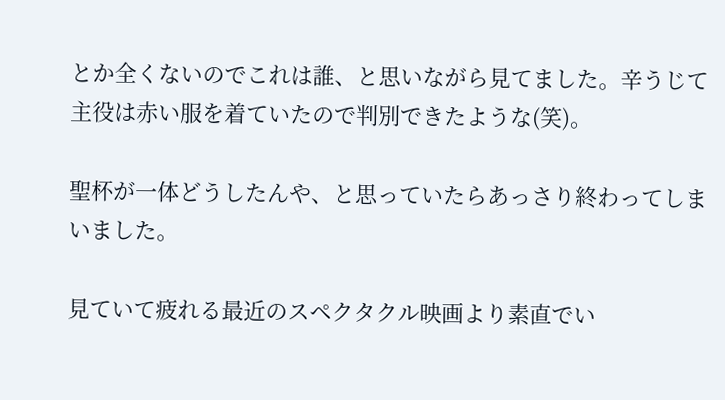とか全くないのでこれは誰、と思いながら見てました。辛うじて主役は赤い服を着ていたので判別できたような(笑)。

聖杯が一体どうしたんや、と思っていたらあっさり終わってしまいました。

見ていて疲れる最近のスペクタクル映画より素直でい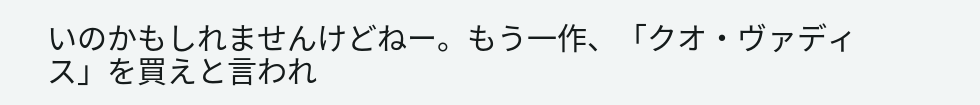いのかもしれませんけどねー。もう一作、「クオ・ヴァディス」を買えと言われ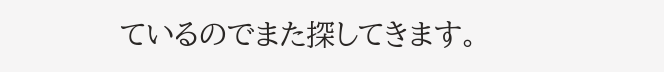ているのでまた探してきます。